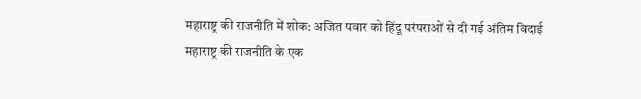महाराष्ट्र की राजनीति में शोक: अजित पवार को हिंदू परंपराओं से दी गई अंतिम विदाई
महाराष्ट्र की राजनीति के एक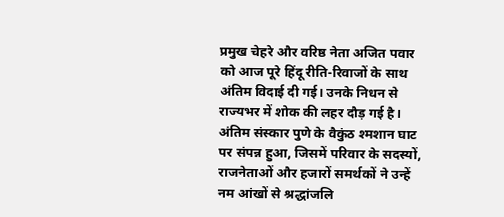प्रमुख चेहरे और वरिष्ठ नेता अजित पवार को आज पूरे हिंदू रीति-रिवाजों के साथ अंतिम विदाई दी गई। उनके निधन से राज्यभर में शोक की लहर दौड़ गई है। अंतिम संस्कार पुणे के वैकुंठ श्मशान घाट पर संपन्न हुआ, जिसमें परिवार के सदस्यों, राजनेताओं और हजारों समर्थकों ने उन्हें नम आंखों से श्रद्धांजलि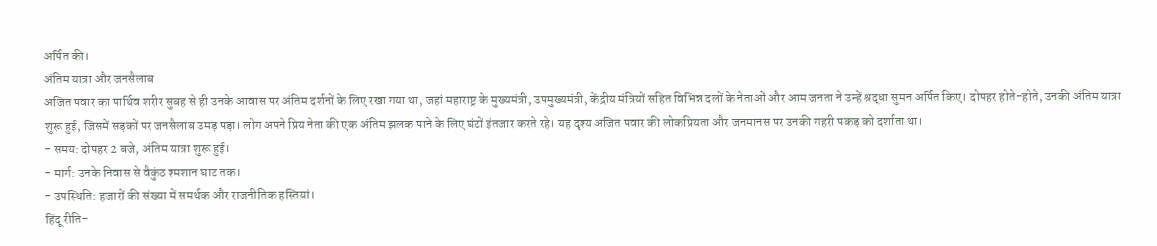अर्पित की।
अंतिम यात्रा और जनसैलाब
अजित पवार का पार्थिव शरीर सुबह से ही उनके आवास पर अंतिम दर्शनों के लिए रखा गया था, जहां महाराष्ट्र के मुख्यमंत्री, उपमुख्यमंत्री, केंद्रीय मंत्रियों सहित विभिन्न दलों के नेताओं और आम जनता ने उन्हें श्रद्धा सुमन अर्पित किए। दोपहर होते-होते, उनकी अंतिम यात्रा शुरू हुई, जिसमें सड़कों पर जनसैलाब उमड़ पड़ा। लोग अपने प्रिय नेता की एक अंतिम झलक पाने के लिए घंटों इंतजार करते रहे। यह दृश्य अजित पवार की लोकप्रियता और जनमानस पर उनकी गहरी पकड़ को दर्शाता था।
- समय: दोपहर 2 बजे, अंतिम यात्रा शुरू हुई।
- मार्ग: उनके निवास से वैकुंठ श्मशान घाट तक।
- उपस्थिति: हजारों की संख्या में समर्थक और राजनीतिक हस्तियां।
हिंदू रीति-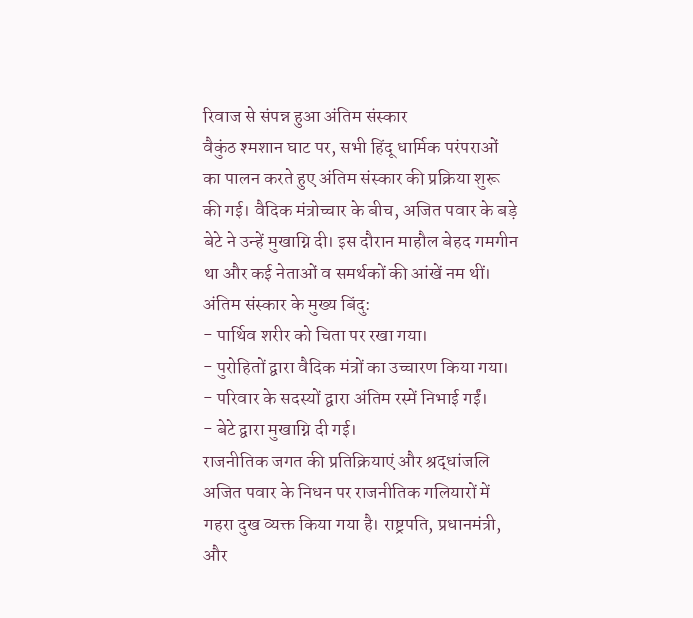रिवाज से संपन्न हुआ अंतिम संस्कार
वैकुंठ श्मशान घाट पर, सभी हिंदू धार्मिक परंपराओं का पालन करते हुए अंतिम संस्कार की प्रक्रिया शुरू की गई। वैदिक मंत्रोच्चार के बीच, अजित पवार के बड़े बेटे ने उन्हें मुखाग्नि दी। इस दौरान माहौल बेहद गमगीन था और कई नेताओं व समर्थकों की आंखें नम थीं।
अंतिम संस्कार के मुख्य बिंदु:
- पार्थिव शरीर को चिता पर रखा गया।
- पुरोहितों द्वारा वैदिक मंत्रों का उच्चारण किया गया।
- परिवार के सदस्यों द्वारा अंतिम रस्में निभाई गईं।
- बेटे द्वारा मुखाग्नि दी गई।
राजनीतिक जगत की प्रतिक्रियाएं और श्रद्धांजलि
अजित पवार के निधन पर राजनीतिक गलियारों में गहरा दुख व्यक्त किया गया है। राष्ट्रपति, प्रधानमंत्री, और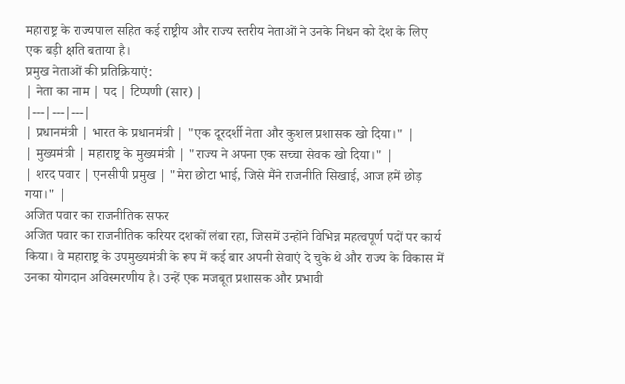महाराष्ट्र के राज्यपाल सहित कई राष्ट्रीय और राज्य स्तरीय नेताओं ने उनके निधन को देश के लिए एक बड़ी क्षति बताया है।
प्रमुख नेताओं की प्रतिक्रियाएं:
| नेता का नाम | पद | टिप्पणी (सार) |
|---|---|---|
| प्रधानमंत्री | भारत के प्रधानमंत्री | "एक दूरदर्शी नेता और कुशल प्रशासक खो दिया।" |
| मुख्यमंत्री | महाराष्ट्र के मुख्यमंत्री | "राज्य ने अपना एक सच्चा सेवक खो दिया।" |
| शरद पवार | एनसीपी प्रमुख | "मेरा छोटा भाई, जिसे मैंने राजनीति सिखाई, आज हमें छोड़ गया।" |
अजित पवार का राजनीतिक सफर
अजित पवार का राजनीतिक करियर दशकों लंबा रहा, जिसमें उन्होंने विभिन्न महत्वपूर्ण पदों पर कार्य किया। वे महाराष्ट्र के उपमुख्यमंत्री के रूप में कई बार अपनी सेवाएं दे चुके थे और राज्य के विकास में उनका योगदान अविस्मरणीय है। उन्हें एक मजबूत प्रशासक और प्रभावी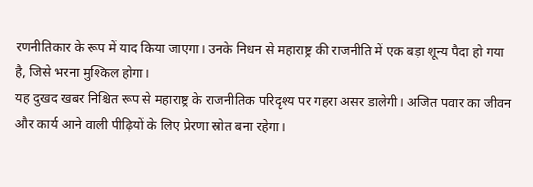रणनीतिकार के रूप में याद किया जाएगा। उनके निधन से महाराष्ट्र की राजनीति में एक बड़ा शून्य पैदा हो गया है, जिसे भरना मुश्किल होगा।
यह दुखद खबर निश्चित रूप से महाराष्ट्र के राजनीतिक परिदृश्य पर गहरा असर डालेगी। अजित पवार का जीवन और कार्य आने वाली पीढ़ियों के लिए प्रेरणा स्रोत बना रहेगा।